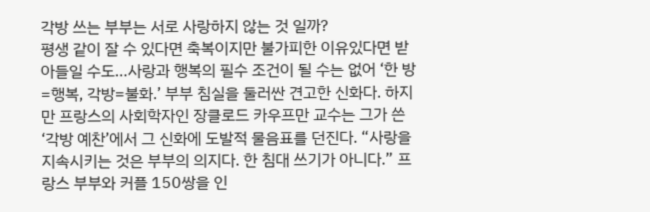각방 쓰는 부부는 서로 사랑하지 않는 것 일까?
평생 같이 잘 수 있다면 축복이지만 불가피한 이유있다면 받아들일 수도…사랑과 행복의 필수 조건이 될 수는 없어 ‘한 방=행복, 각방=불화.’ 부부 침실을 둘러싼 견고한 신화다. 하지만 프랑스의 사회학자인 장클로드 카우프만 교수는 그가 쓴 ‘각방 예찬’에서 그 신화에 도발적 물음표를 던진다. “사랑을 지속시키는 것은 부부의 의지다. 한 침대 쓰기가 아니다.” 프랑스 부부와 커플 150쌍을 인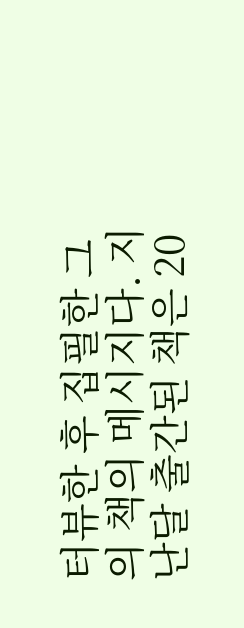터뷰한 후 집필한 그의 책의 메시지다. 지난달 출간된 책은 20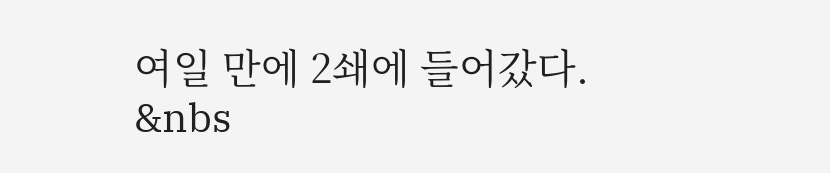여일 만에 2쇄에 들어갔다. &nbs